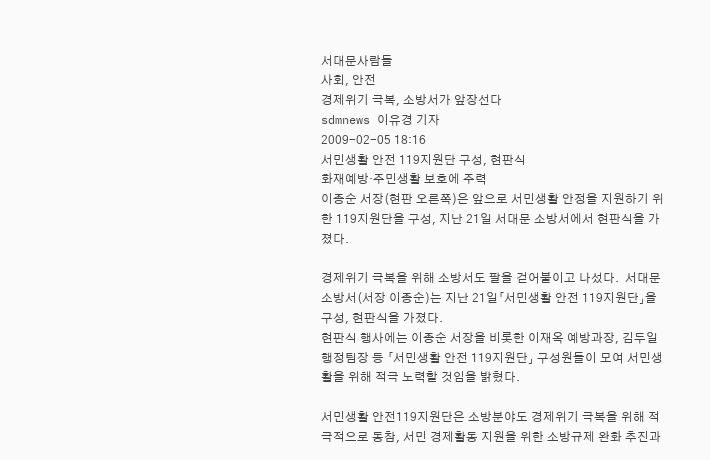서대문사람들
사회, 안전
경제위기 극복, 소방서가 앞장선다
sdmnews 이유경 기자
2009-02-05 18:16
서민생활 안전 119지원단 구성, 현판식
화재예방·주민생활 보호에 주력
이종순 서장(현판 오른쪽)은 앞으로 서민생활 안정을 지원하기 위한 119지원단을 구성, 지난 21일 서대문 소방서에서 현판식을 가졌다.

경제위기 극복을 위해 소방서도 팔을 걷어붙이고 나섰다.  서대문소방서(서장 이종순)는 지난 21일「서민생활 안전 119지원단」을 구성, 현판식을 가졌다.
현판식 행사에는 이종순 서장을 비롯한 이재옥 예방과장, 김두일 행정팀장 등 「서민생활 안전 119지원단」 구성원들이 모여 서민생활을 위해 적극 노력할 것임을 밝혔다.

서민생활 안전119지원단은 소방분야도 경제위기 극복을 위해 적극적으로 동참, 서민 경제활동 지원을 위한 소방규제 완화 추진과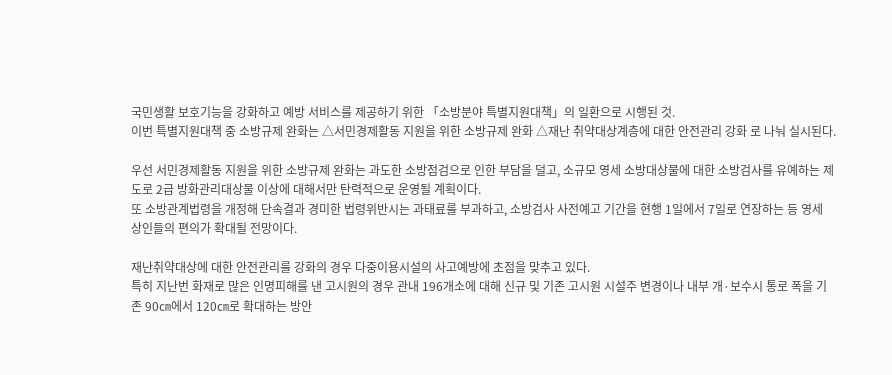국민생활 보호기능을 강화하고 예방 서비스를 제공하기 위한 「소방분야 특별지원대책」의 일환으로 시행된 것.
이번 특별지원대책 중 소방규제 완화는 △서민경제활동 지원을 위한 소방규제 완화 △재난 취약대상계층에 대한 안전관리 강화 로 나눠 실시된다.

우선 서민경제활동 지원을 위한 소방규제 완화는 과도한 소방점검으로 인한 부담을 덜고, 소규모 영세 소방대상물에 대한 소방검사를 유예하는 제도로 2급 방화관리대상물 이상에 대해서만 탄력적으로 운영될 계획이다.
또 소방관계법령을 개정해 단속결과 경미한 법령위반시는 과태료를 부과하고, 소방검사 사전예고 기간을 현행 1일에서 7일로 연장하는 등 영세 상인들의 편의가 확대될 전망이다.

재난취약대상에 대한 안전관리를 강화의 경우 다중이용시설의 사고예방에 초점을 맞추고 있다.
특히 지난번 화재로 많은 인명피해를 낸 고시원의 경우 관내 196개소에 대해 신규 및 기존 고시원 시설주 변경이나 내부 개·보수시 통로 폭을 기존 90㎝에서 120㎝로 확대하는 방안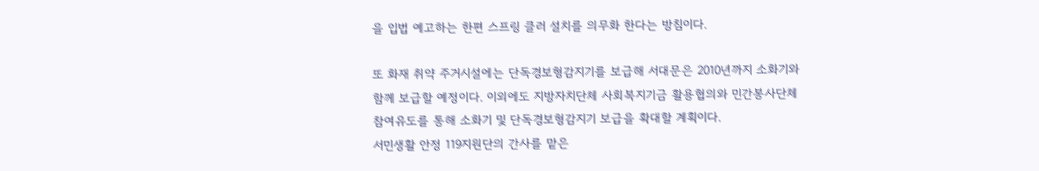을 입법 예고하는 한편 스프링 클러 설치를 의무화 한다는 방침이다.

또 화재 취약 주거시설에는 단독경보형감지기를 보급해 서대문은 2010년까지 소화기와 함께 보급할 예정이다. 이외에도 지방자치단체 사회복지기금 활용협의와 민간봉사단체 참여유도를 통해 소화기 및 단독경보형감지기 보급을 확대할 계획이다.
서민생활 안정 119지원단의 간사를 맡은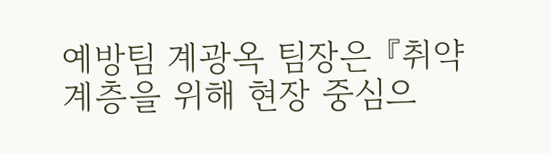예방팀 계광옥 팀장은 『취약계층을 위해 현장 중심으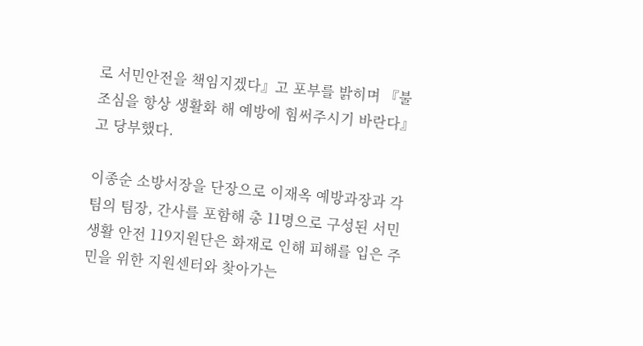로 서민안전을 책임지겠다』고 포부를 밝히며 『불조심을 항상 생활화 해 예방에 힘써주시기 바란다』고 당부했다.

이종순 소방서장을 단장으로 이재옥 예방과장과 각 팀의 팀장, 간사를 포함해 총 11명으로 구성된 서민생활 안전 119지원단은 화재로 인해 피해를 입은 주민을 위한 지원센터와 찾아가는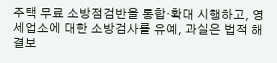주택 무료 소방점검반을 통합·확대 시행하고, 영세업소에 대한 소방검사를 유예, 과실은 법적 해결보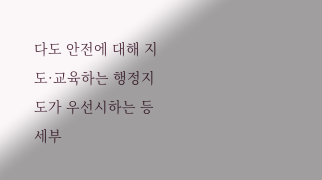다도 안전에 대해 지도·교육하는 행정지도가 우선시하는 등 세부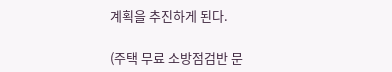계획을 추진하게 된다.

(주택 무료 소방점검반 문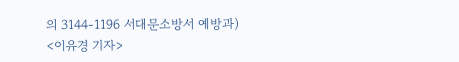의 3144-1196 서대문소방서 예방과)
<이유경 기자>